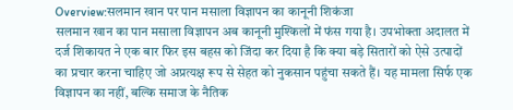Overview:सलमान खान पर पान मसाला विज्ञापन का कानूनी शिकंजा
सलमान खान का पान मसाला विज्ञापन अब कानूनी मुश्किलों में फंस गया है। उपभोक्ता अदालत में दर्ज शिकायत ने एक बार फिर इस बहस को जिंदा कर दिया है कि क्या बड़े सितारों को ऐसे उत्पादों का प्रचार करना चाहिए जो अप्रत्यक्ष रूप से सेहत को नुकसान पहुंचा सकते हैं। यह मामला सिर्फ एक विज्ञापन का नहीं, बल्कि समाज के नैतिक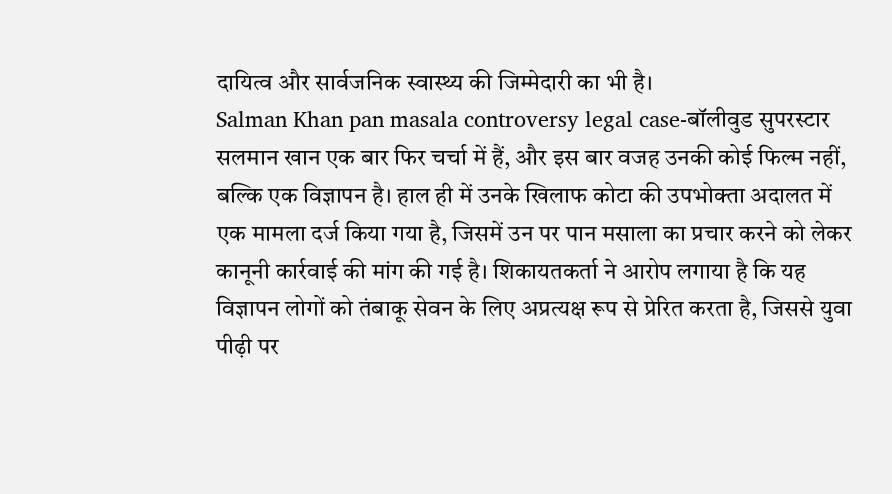दायित्व और सार्वजनिक स्वास्थ्य की जिम्मेदारी का भी है।
Salman Khan pan masala controversy legal case-बॉलीवुड सुपरस्टार सलमान खान एक बार फिर चर्चा में हैं, और इस बार वजह उनकी कोई फिल्म नहीं, बल्कि एक विज्ञापन है। हाल ही में उनके खिलाफ कोटा की उपभोक्ता अदालत में एक मामला दर्ज किया गया है, जिसमें उन पर पान मसाला का प्रचार करने को लेकर कानूनी कार्रवाई की मांग की गई है। शिकायतकर्ता ने आरोप लगाया है कि यह विज्ञापन लोगों को तंबाकू सेवन के लिए अप्रत्यक्ष रूप से प्रेरित करता है, जिससे युवा पीढ़ी पर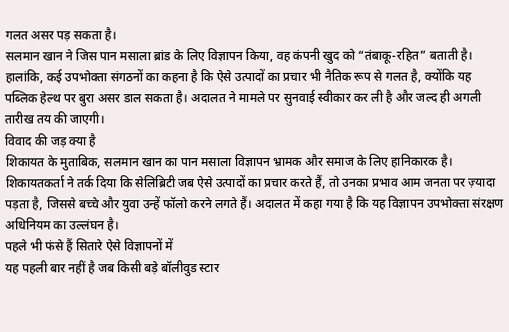गलत असर पड़ सकता है।
सलमान खान ने जिस पान मसाला ब्रांड के लिए विज्ञापन किया, वह कंपनी खुद को “तंबाकू-रहित” बताती है। हालांकि, कई उपभोक्ता संगठनों का कहना है कि ऐसे उत्पादों का प्रचार भी नैतिक रूप से गलत है, क्योंकि यह पब्लिक हेल्थ पर बुरा असर डाल सकता है। अदालत ने मामले पर सुनवाई स्वीकार कर ली है और जल्द ही अगली तारीख तय की जाएगी।
विवाद की जड़ क्या है
शिकायत के मुताबिक, सलमान खान का पान मसाला विज्ञापन भ्रामक और समाज के लिए हानिकारक है। शिकायतकर्ता ने तर्क दिया कि सेलिब्रिटी जब ऐसे उत्पादों का प्रचार करते हैं, तो उनका प्रभाव आम जनता पर ज़्यादा पड़ता है, जिससे बच्चे और युवा उन्हें फॉलो करने लगते हैं। अदालत में कहा गया है कि यह विज्ञापन उपभोक्ता संरक्षण अधिनियम का उल्लंघन है।
पहले भी फंसे हैं सितारे ऐसे विज्ञापनों में
यह पहली बार नहीं है जब किसी बड़े बॉलीवुड स्टार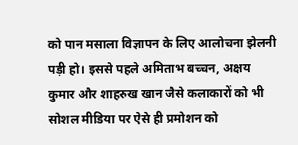को पान मसाला विज्ञापन के लिए आलोचना झेलनी पड़ी हो। इससे पहले अमिताभ बच्चन, अक्षय कुमार और शाहरुख खान जैसे कलाकारों को भी सोशल मीडिया पर ऐसे ही प्रमोशन को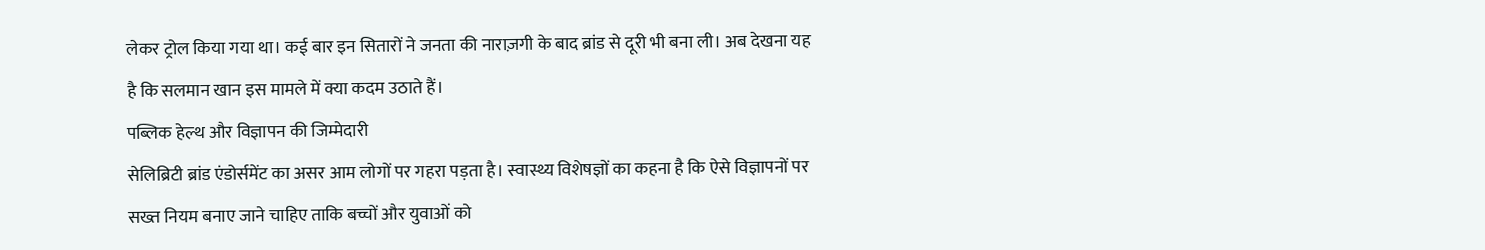लेकर ट्रोल किया गया था। कई बार इन सितारों ने जनता की नाराज़गी के बाद ब्रांड से दूरी भी बना ली। अब देखना यह है कि सलमान खान इस मामले में क्या कदम उठाते हैं।
पब्लिक हेल्थ और विज्ञापन की जिम्मेदारी
सेलिब्रिटी ब्रांड एंडोर्समेंट का असर आम लोगों पर गहरा पड़ता है। स्वास्थ्य विशेषज्ञों का कहना है कि ऐसे विज्ञापनों पर सख्त नियम बनाए जाने चाहिए ताकि बच्चों और युवाओं को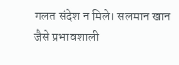गलत संदेश न मिले। सलमान खान जैसे प्रभावशाली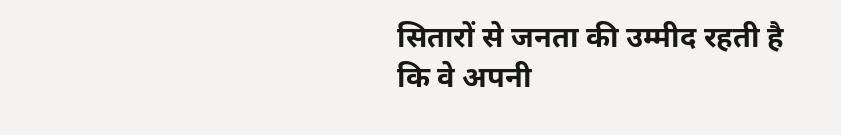सितारों से जनता की उम्मीद रहती है कि वे अपनी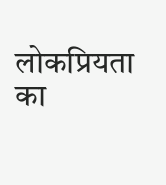लोकप्रियता का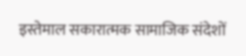इस्तेमाल सकारात्मक सामाजिक संदेशों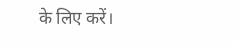के लिए करें।